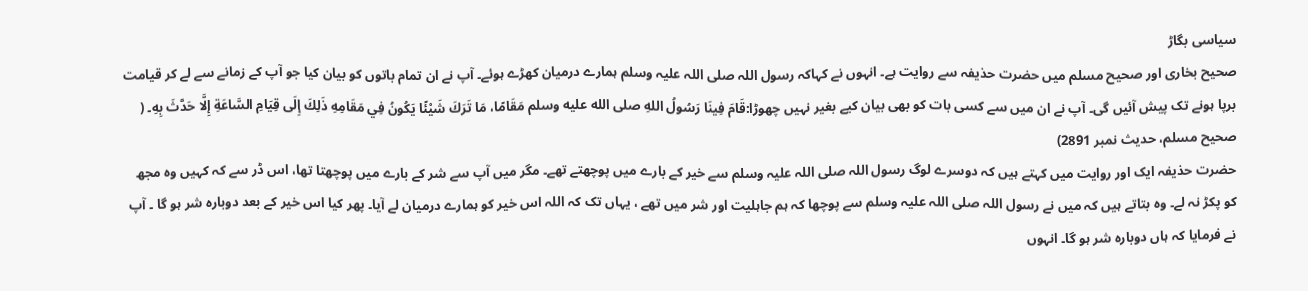سیاسی بگاڑ
صحیح بخاری اور صحیح مسلم میں حضرت حذیفہ سے روایت ہے۔ انہوں نے کہاکہ رسول اللہ صلی اللہ علیہ وسلم ہمارے درمیان کھڑے ہوئے۔ آپ نے ان تمام باتوں کو بیان کیا جو آپ کے زمانے سے لے کر قیامت برپا ہونے تک پیش آئیں گی۔ آپ نے ان میں سے کسی بات کو بھی بیان کیے بغیر نہیں چھوڑا:قَامَ فِينَا رَسُولُ اللهِ صلى الله عليه وسلم مَقَامًا، مَا تَرَكَ شَيْئًا يَكُونُ فِي مَقَامِهِ ذَلِكَ إِلَى قِيَامِ السَّاعَةِ إِلَّا حَدَّثَ بِهِ۔ ( صحيح مسلم، حدیث نمبر 2891)
حضرت حذیفہ ایک اور روایت میں کہتے ہیں کہ دوسرے لوگ رسول اللہ صلی اللہ علیہ وسلم سے خیر کے بارے میں پوچھتے تھے۔ مگر میں آپ سے شر کے بارے میں پوچھتا تھا، اس ڈر سے کہ کہیں وہ مجھ کو پکڑ نہ لے۔ وہ بتاتے ہیں کہ میں نے رسول اللہ صلی اللہ علیہ وسلم سے پوچھا کہ ہم جاہلیت اور شر میں تھے ، یہاں تک کہ اللہ اس خیر کو ہمارے درمیان لے آیا۔ پھر کیا اس خیر کے بعد دوبارہ شر ہو گا ۔ آپ نے فرمایا کہ ہاں دوبارہ شر ہو گا۔ انہوں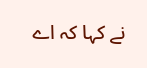نے کہا کہ اے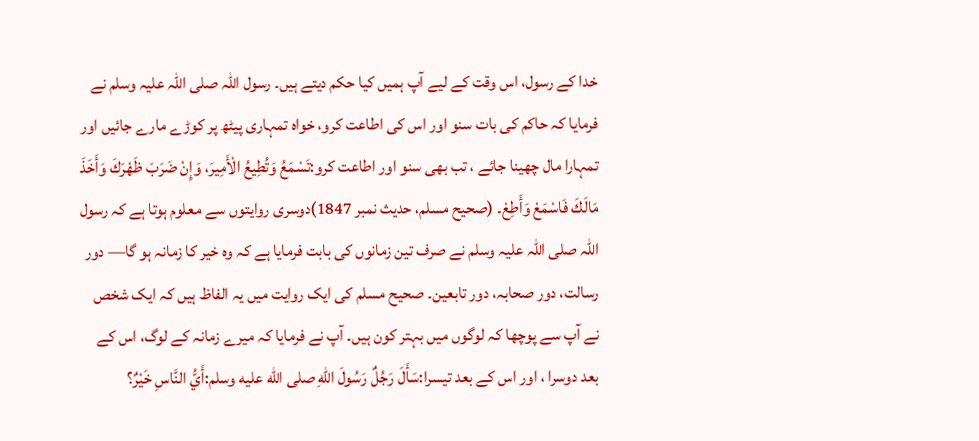خدا کے رسول، اس وقت کے لیے آپ ہمیں کیا حکم دیتے ہیں۔ رسول اللہ صلی اللہ علیہ وسلم نے فرمایا کہ حاکم کی بات سنو اور اس کی اطاعت کرو، خواہ تمہاری پیٹھ پر کوڑے مارے جائیں اور تمہارا مال چھینا جائے ، تب بھی سنو اور اطاعت کرو:تَسْمَعُ وَتُطِيعُ الْأَمِيرَ، وَإِنْ ضَرَبَ ظَهْرَكَ وَأَخَذَ مَالَكَ فَاسْمَعْ وَأَطِعْ۔ (صحیح مسلم، حدیث نمبر 1847)دوسری روایتوں سے معلوم ہوتا ہے کہ رسول اللہ صلی اللہ علیہ وسلم نے صرف تین زمانوں کی بابت فرمایا ہے کہ وہ خیر کا زمانہ ہو گا— دور رسالت، دور صحابہ، دور تابعین۔ صحیح مسلم کی ایک روایت میں یہ الفاظ ہیں کہ ایک شخص نے آپ سے پوچھا کہ لوگوں میں بہتر کون ہیں۔ آپ نے فرمایا کہ میرے زمانہ کے لوگ، اس کے بعد دوسرا ، اور اس کے بعد تیسرا:سَأَلَ رَجُلٌ رَسُولَ اللهِ صلى الله عليه وسلم:أَيُّ النَّاسِ خَيْرٌ؟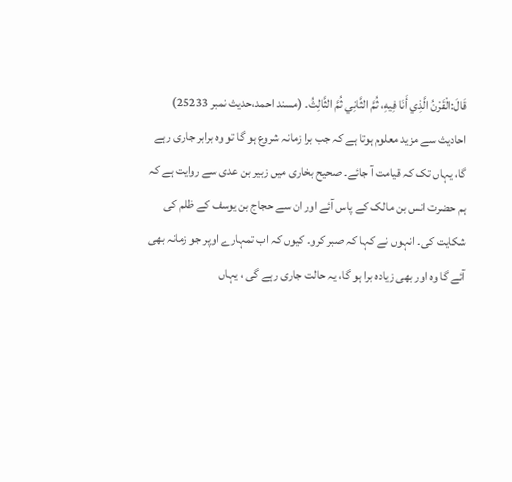قَالَ:الْقَرْنُ الَّذِي أَنَا فِيهِ، ثُمَّ الثَّانِي ثُمَّ الثَّالِثُ۔ (مسند احمد،حدیث نمبر 25233)
احادیث سے مزید معلوم ہوتا ہے کہ جب برا زمانہ شروع ہو گا تو وہ برابر جاری رہے گا، یہاں تک کہ قیامت آ جائے۔ صحیح بخاری میں زبیر بن عدی سے روایت ہے کہ ہم حضرت انس بن مالک کے پاس آئے اور ان سے حجاج بن یوسف کے ظلم کی شکایت کی۔ انہوں نے کہا کہ صبر کرو۔ کیوں کہ اب تمہارے اوپر جو زمانہ بھی آئے گا وہ اور بھی زیادہ برا ہو گا، یہ حالت جاری رہے گی ، یہاں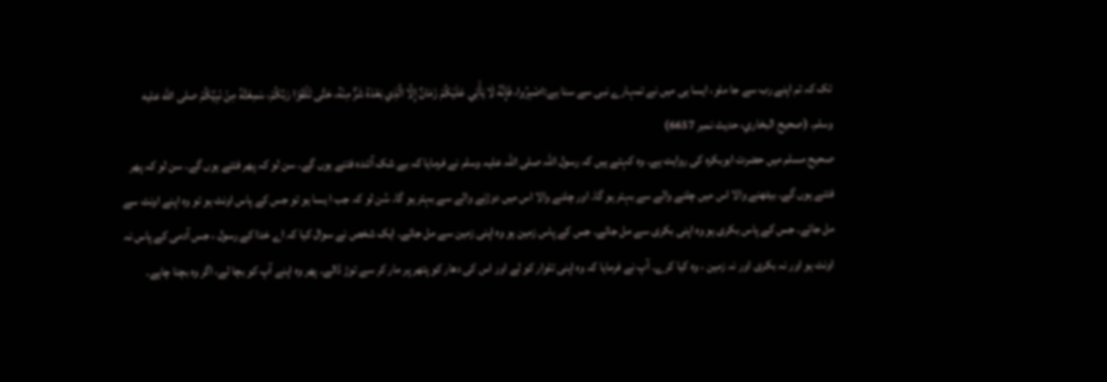تک کہ تم اپنے رب سے جا ملو، ایسا ہی میں نے تمہارے نبی سے سنا ہے:اصْبِرُوا، فَإِنَّهُ لَا يَأْتِي عَلَيْكُمْ زَمَانٌ إِلَّا الَّذِي بَعْدَهُ شَرٌّ مِنْهُ، حَتَّى تَلْقَوْا رَبَّكُمْ، سَمِعْتُهُ مِنْ نَبِيِّكُمْ صلى الله عليه وسلم۔ (صحيح البخاري، حدیث نمبر 6657)
صحیح مسلم میں حضرت ابوبکرہ کی روایت ہے۔ وہ کہتے ہیں کہ رسول اللہ صلی اللہ علیہ وسلم نے فرمایا کہ بے شک آئندہ فتنے ہوں گے۔ سن لو کہ پھر فتنے ہوں گے۔ سن لو کہ پھر فتنے ہوں گے۔ بیٹھنے والا اس میں چلنے والے سے بہتر ہو گا۔ اور چلنے والا اس میں دوڑنے والے سے بہتر ہو گا۔ سُن لو کہ جب ا یسا ہو تو جس کے پاس اونٹ ہو تو وہ اپنے اونٹ سے مل جائے۔ جس کے پاس بکری ہو وہ اپنی بکری سے مل جائے۔ جس کے پاس زمین ہو وہ اپنی زمین سے مل جائے۔ ایک شخص نے سوال کیا کہ اے خدا کے رسول ، جس آدمی کے پاس نہ اونٹ ہو اور نہ بکری اور نہ زمین ، وہ کیا کرے۔ آپ نے فرمایا کہ وہ اپنی تلوار کو لے اور اس کی دھار کو پتھر پر مار کر سے توڑ ڈالے۔ پھر وہ اپنے آپ کو بچا لے، اگر وہ بچنا چاہے۔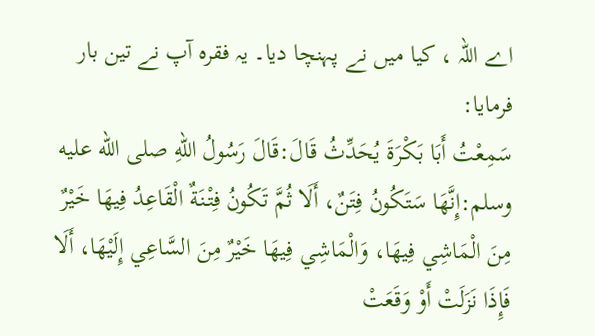اے اللہ ، کیا میں نے پہنچا دیا۔ یہ فقرہ آپ نے تین بار فرمایا:
سَمِعْتُ أَبَا بَكْرَةَ يُحَدِّثُ قَالَ:قَالَ رَسُولُ اللهِ صلى الله عليه وسلم:إِنَّهَا سَتَكُونُ فِتَنٌ، أَلَا ثُمَّ تَكُونُ فِتْنَةٌ الْقَاعِدُ فِيهَا خَيْرٌ مِنَ الْمَاشِي فِيهَا، وَالْمَاشِي فِيهَا خَيْرٌ مِنَ السَّاعِي إِلَيْهَا، أَلَا فَإِذَا نَزَلَتْ أَوْ وَقَعَتْ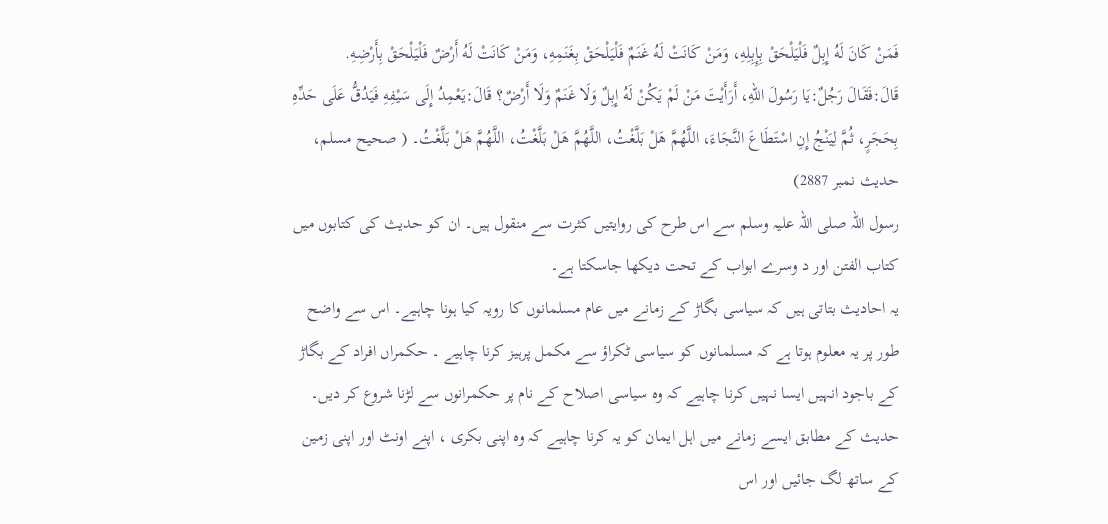فَمَنْ كَانَ لَهُ إِبِلٌ فَلْيَلْحَقْ بِإِبِلِهِ، وَمَنْ كَانَتْ لَهُ غَنَمٌ فَلْيَلْحَقْ بِغَنَمِهِ، وَمَنْ كَانَتْ لَهُ أَرْضٌ فَلْيَلْحَقْ بِأَرْضِهِ. قَالَ:فَقَالَ رَجُلٌ:يَا رَسُولَ اللهِ، أَرَأَيْتَ مَنْ لَمْ يَكُنْ لَهُ إِبِلٌ وَلَا غَنَمٌ وَلَا أَرْضٌ؟ قَالَ:يَعْمِدُ إِلَى سَيْفِهِ فَيَدُقُّ عَلَى حَدِّهِ بِحَجَرٍ، ثُمَّ لِيَنْجُ إِنِ اسْتَطَاعَ النَّجَاءَ، اللَّهُمَّ هَلْ بَلَّغْتُ، اللَّهُمَّ هَلْ بَلَّغْتُ، اللَّهُمَّ هَلْ بَلَّغْتُ۔ ( صحيح مسلم، حدیث نمبر 2887)
رسول اللہ صلی اللہ علیہ وسلم سے اس طرح کی روایتیں کثرت سے منقول ہیں۔ ان کو حدیث کی کتابوں میں کتاب الفتن اور د وسرے ابواب کے تحت دیکھا جاسکتا ہے۔
یہ احادیث بتاتی ہیں کہ سیاسی بگاڑ کے زمانے میں عام مسلمانوں کا رویہ کیا ہونا چاہیے۔ اس سے واضح طور پر یہ معلوم ہوتا ہے کہ مسلمانوں کو سیاسی ٹکراؤ سے مکمل پرہیز کرنا چاہیے ۔ حکمراں افراد کے بگاڑ کے باجود انہیں ایسا نہیں کرنا چاہیے کہ وہ سیاسی اصلاح کے نام پر حکمرانوں سے لڑنا شروع کر دیں۔
حدیث کے مطابق ایسے زمانے میں اہل ایمان کو یہ کرنا چاہیے کہ وہ اپنی بکری ، اپنے اونٹ اور اپنی زمین کے ساتھ لگ جائیں اور اس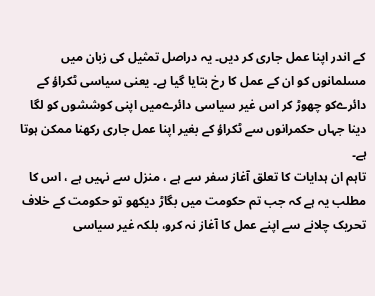کے اندر اپنا عمل جاری کر دیں۔ یہ دراصل تمثیل کی زبان میں مسلمانوں کو ان کے عمل کا رخ بتایا گیا ہے۔ یعنی سیاسی ٹکراؤ کے دائرےکو چھوڑ کر اس غیر سیاسی دائرےمیں اپنی کوششوں کو لگا دینا جہاں حکمرانوں سے ٹکراؤ کے بغیر اپنا عمل جاری رکھنا ممکن ہوتا ہے۔
تاہم ان ہدایات کا تعلق آغاز سفر سے ہے ، منزل سے نہیں ہے ، اس کا مطلب یہ ہے کہ جب تم حکومت میں بگاڑ دیکھو تو حکومت کے خلاف تحریک چلانے سے اپنے عمل کا آغاز نہ کرو، بلکہ غیر سیاسی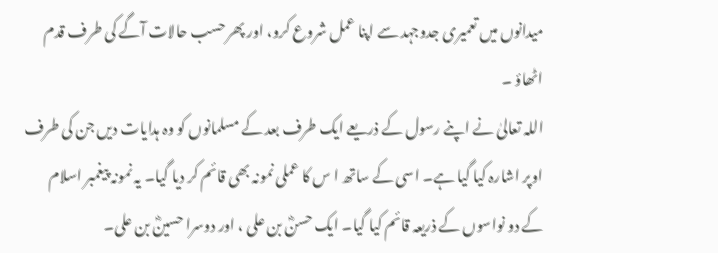میدانوں میں تعمیری جدوجہد سے اپنا عمل شروع کرو، اور پھر حسب حالات آگے کی طرف قدم اٹھاؤ ۔
اللہ تعالیٰ نے اپنے رسول کے ذریعے ایک طرف بعد کے مسلمانوں کو وہ ہدایات دیں جن کی طرف اوپر اشارہ کیا گیا ہے۔ اسی کے ساتھ ا س کا عملی نمونہ بھی قائم کر دیا گیا۔ یہ نمونہ پیغمبر اسلام کے دو نواسوں کے ذریعہ قائم کیا گیا۔ ایک حسنؓ بن علی ، اور دوسرا حسینؓ بن علی۔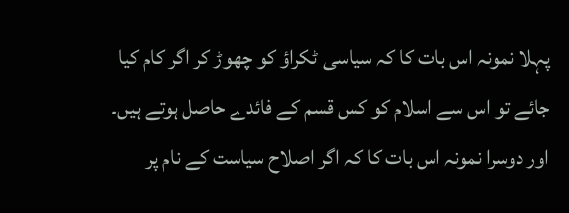پہلا نمونہ اس بات کا کہ سیاسی ٹکراؤ کو چھوڑ کر اگر کام کیا جائے تو اس سے اسلام کو کس قسم کے فائدے حاصل ہوتے ہیں۔ اور دوسرا نمونہ اس بات کا کہ اگر اصلاح سیاست کے نام پر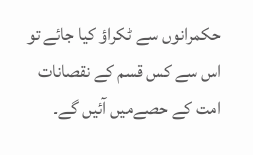حکمرانوں سے ٹکراؤ کیا جائے تو اس سے کس قسم کے نقصانات امت کے حصےمیں آئیں گے۔